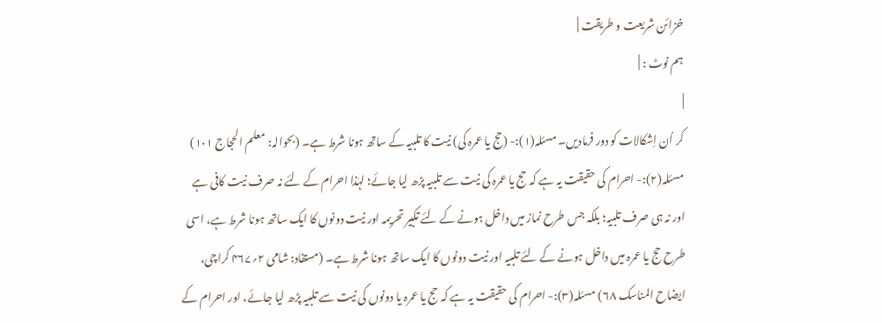خزائن شریعت و طریقت |
ہم نوٹ : |
|
کر اُن اِشکالات کو دور فرمادیں۔ مسئلہ(۱):- (حج یا عمرہ کی) نیت کا تلبیہ کے ساتھ ہونا شرط ہے۔ (بحوالہ: معلم الحجاج ۱۰۱) مسئلہ(۲):- احرام کی حقیقت یہ ہے کہ حج یا عمرہ کی نیت سے تلبیہ پڑھ لیا جائے؛ لہٰذا احرام کے لئے نہ صرف نیت کافی ہے اور نہ ہی صرف تلبیہ؛ بلکہ جس طرح نماز میں داخل ہونے کے لئے تکبیر تحریمہ اور نیت دونوں کا ایک ساتھ ہونا شرط ہے، اسی طرح حج یا عمرہ میں داخل ہونے کے لئے تلبیہ اور نیت دونوں کا ایک ساتھ ہونا شرط ہے۔ (مستفاد: شامی ۲؍۴۶۷ کراچی، ایضاح المناسک ۶۸) مسئلہ(۳):- احرام کی حقیقت یہ ہے کہ حج یا عمرہ یا دونوں کی نیت سے تلبیہ پڑھ لیا جائے، اور احرام کے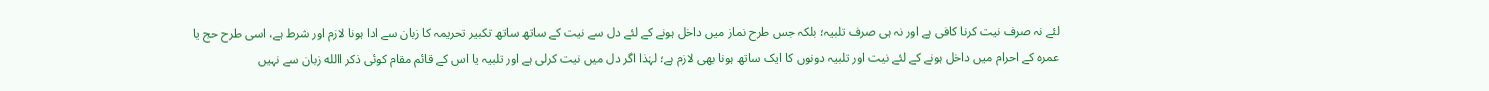لئے نہ صرف نیت کرنا کافی ہے اور نہ ہی صرف تلبیہ؛ بلکہ جس طرح نماز میں داخل ہونے کے لئے دل سے نیت کے ساتھ ساتھ تکبیر تحریمہ کا زبان سے ادا ہونا لازم اور شرط ہے، اسی طرح حج یا عمرہ کے احرام میں داخل ہونے کے لئے نیت اور تلبیہ دونوں کا ایک ساتھ ہونا بھی لازم ہے؛ لہٰذا اگر دل میں نیت کرلی ہے اور تلبیہ یا اس کے قائم مقام کوئی ذکر االله زبان سے نہیں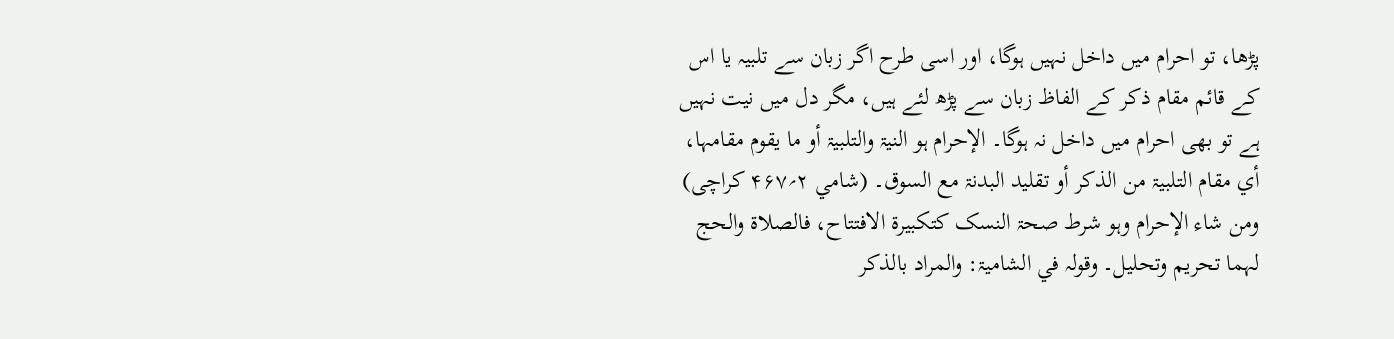پڑھا، تو احرام میں داخل نہیں ہوگا، اور اسی طرح اگر زبان سے تلبیہ یا اس کے قائم مقام ذکر کے الفاظ زبان سے پڑھ لئے ہیں، مگر دل میں نیت نہیں ہے تو بھی احرام میں داخل نہ ہوگا۔ الإحرام ہو النیۃ والتلبیۃ أو ما یقوم مقامہا، أي مقام التلبیۃ من الذکر أو تقلید البدنۃ مع السوق۔ (شامي ۲؍۴۶۷ کراچی) ومن شاء الإحرام وہو شرط صحۃ النسک کتکبیرۃ الافتتاح، فالصلاۃ والحج لہما تحریم وتحلیل۔ وقولہ في الشامیۃ: والمراد بالذکر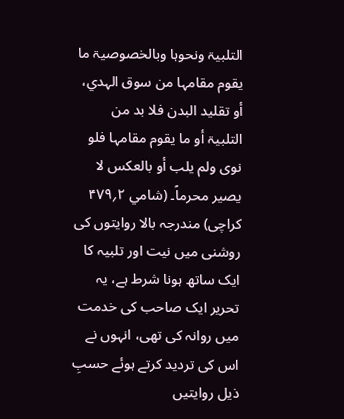التلبیۃ ونحوہا وبالخصوصیۃ ما یقوم مقامہا من سوق الہدي، أو تقلید البدن فلا بد من التلبیۃ أو ما یقوم مقامہا فلو نوی ولم یلب أو بالعکس لا یصیر محرماً۔ (شامي ۲؍۴۷۹ کراچی) مندرجہ بالا روایتوں کی روشنی میں نیت اور تلبیہ کا ایک ساتھ ہونا شرط ہے، یہ تحریر ایک صاحب کی خدمت میں روانہ کی تھی، انہوں نے اس کی تردید کرتے ہوئے حسبِ ذیل روایتیں